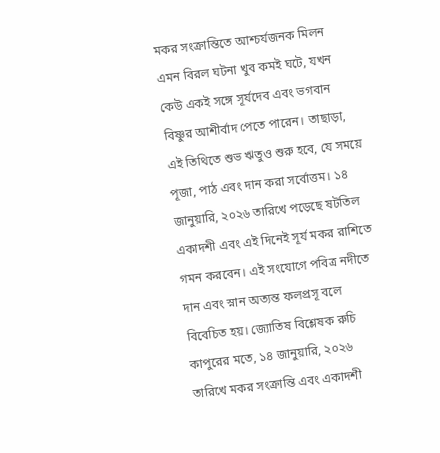মকর সংক্রান্তিতে আশ্চর্যজনক মিলন
এমন বিরল ঘটনা খুব কমই ঘটে, যখন কেউ একই সঙ্গে সূর্যদেব এবং ভগবান বিষ্ণুর আশীর্বাদ পেতে পারেন। তাছাড়া, এই তিথিতে শুভ ঋতুও শুরু হবে, যে সময়ে পূজা, পাঠ এবং দান করা সর্বোত্তম। ১৪ জানুয়ারি, ২০২৬ তারিখে পড়েছে ষটতিল একাদশী এবং এই দিনেই সূর্য মকর রাশিতে গমন করবেন। এই সংযোগে পবিত্র নদীতে দান এবং স্নান অত্যন্ত ফলপ্রসূ বলে বিবেচিত হয়। জ্যোতিষ বিশ্লেষক রুচি কাপুরের মতে, ১৪ জানুয়ারি, ২০২৬ তারিখে মকর সংক্রান্তি এবং একাদশী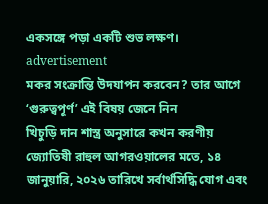একসঙ্গে পড়া একটি শুভ লক্ষণ।
advertisement
মকর সংক্রান্তি উদযাপন করবেন? তার আগে ‘গুরুত্বপূর্ণ’ এই বিষয় জেনে নিন
খিচুড়ি দান শাস্ত্র অনুসারে কখন করণীয়
জ্যোতিষী রাহুল আগরওয়ালের মতে, ১৪ জানুয়ারি, ২০২৬ তারিখে সর্বার্থসিদ্ধি যোগ এবং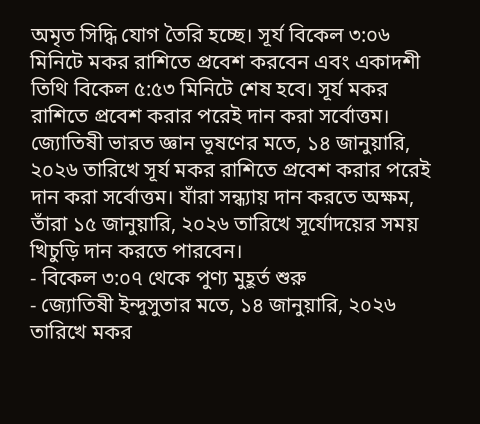অমৃত সিদ্ধি যোগ তৈরি হচ্ছে। সূর্য বিকেল ৩:০৬ মিনিটে মকর রাশিতে প্রবেশ করবেন এবং একাদশী তিথি বিকেল ৫:৫৩ মিনিটে শেষ হবে। সূর্য মকর রাশিতে প্রবেশ করার পরেই দান করা সর্বোত্তম। জ্যোতিষী ভারত জ্ঞান ভূষণের মতে, ১৪ জানুয়ারি, ২০২৬ তারিখে সূর্য মকর রাশিতে প্রবেশ করার পরেই দান করা সর্বোত্তম। যাঁরা সন্ধ্যায় দান করতে অক্ষম, তাঁরা ১৫ জানুয়ারি, ২০২৬ তারিখে সূর্যোদয়ের সময় খিচুড়ি দান করতে পারবেন।
- বিকেল ৩:০৭ থেকে পুণ্য মুহূর্ত শুরু
- জ্যোতিষী ইন্দুসুতার মতে, ১৪ জানুয়ারি, ২০২৬ তারিখে মকর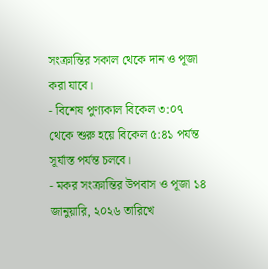সংক্রান্তির সকাল থেকে দান ও পূজা করা যাবে।
- বিশেষ পুণ্যকাল বিকেল ৩:০৭ থেকে শুরু হয়ে বিকেল ৫:৪১ পর্যন্ত সূর্যাস্ত পর্যন্ত চলবে।
- মকর সংক্রান্তির উপবাস ও পূজা ১৪ জানুয়ারি, ২০২৬ তারিখে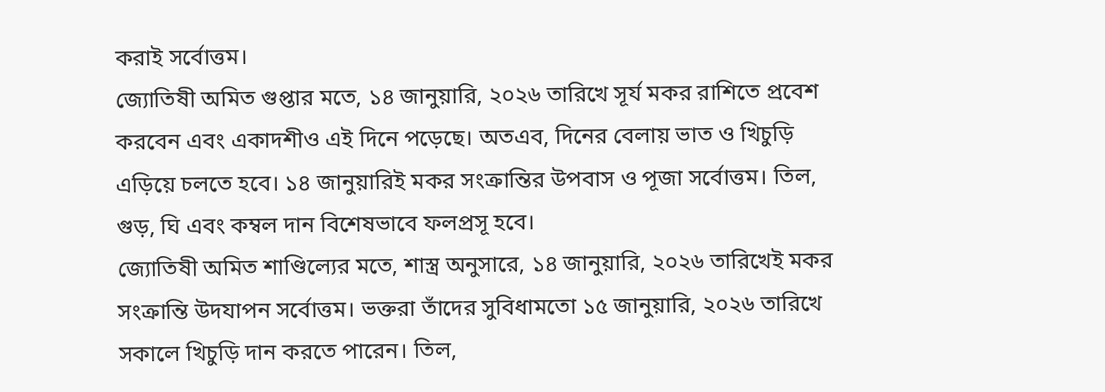করাই সর্বোত্তম।
জ্যোতিষী অমিত গুপ্তার মতে, ১৪ জানুয়ারি, ২০২৬ তারিখে সূর্য মকর রাশিতে প্রবেশ করবেন এবং একাদশীও এই দিনে পড়েছে। অতএব, দিনের বেলায় ভাত ও খিচুড়ি এড়িয়ে চলতে হবে। ১৪ জানুয়ারিই মকর সংক্রান্তির উপবাস ও পূজা সর্বোত্তম। তিল, গুড়, ঘি এবং কম্বল দান বিশেষভাবে ফলপ্রসূ হবে।
জ্যোতিষী অমিত শাণ্ডিল্যের মতে, শাস্ত্র অনুসারে, ১৪ জানুয়ারি, ২০২৬ তারিখেই মকর সংক্রান্তি উদযাপন সর্বোত্তম। ভক্তরা তাঁদের সুবিধামতো ১৫ জানুয়ারি, ২০২৬ তারিখে সকালে খিচুড়ি দান করতে পারেন। তিল,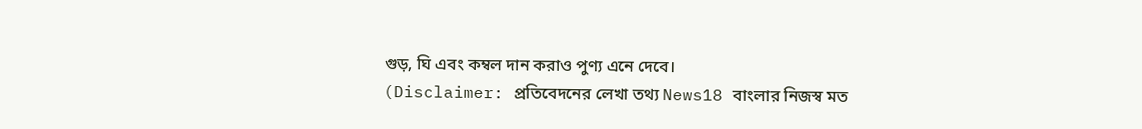গুড়, ঘি এবং কম্বল দান করাও পুণ্য এনে দেবে।
(Disclaimer: প্রতিবেদনের লেখা তথ্য News18 বাংলার নিজস্ব মত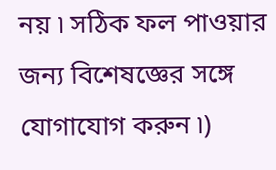নয় ৷ সঠিক ফল পাওয়ার জন্য বিশেষজ্ঞের সঙ্গে যোগাযোগ করুন ৷)